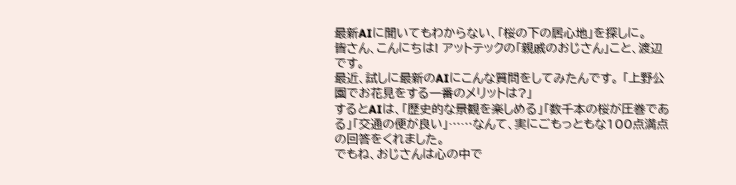最新AIに聞いてもわからない、「桜の下の居心地」を探しに。
皆さん、こんにちは! アットテックの「親戚のおじさん」こと、渡辺です。
最近、試しに最新のAIにこんな質問をしてみたんです。 「上野公園でお花見をする一番のメリットは?」
するとAIは、「歴史的な景観を楽しめる」「数千本の桜が圧巻である」「交通の便が良い」……なんて、実にごもっともな100点満点の回答をくれました。
でもね、おじさんは心の中で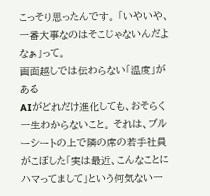こっそり思ったんです。 「いやいや、一番大事なのはそこじゃないんだよなぁ」って。
画面越しでは伝わらない「温度」がある
AIがどれだけ進化しても、おそらく一生わからないこと。 それは、ブルーシートの上で隣の席の若手社員がこぼした「実は最近、こんなことにハマってまして」という何気ない一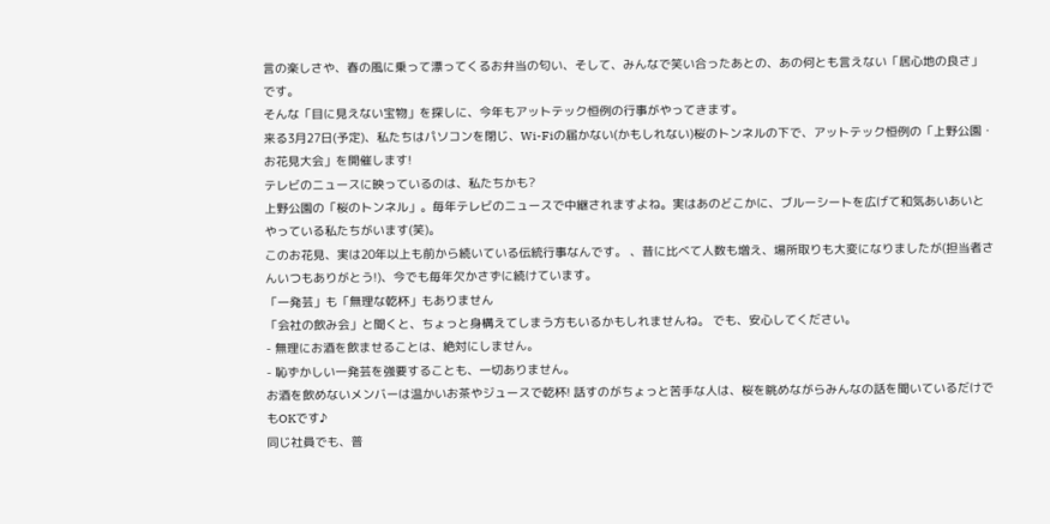言の楽しさや、春の風に乗って漂ってくるお弁当の匂い、そして、みんなで笑い合ったあとの、あの何とも言えない「居心地の良さ」です。
そんな「目に見えない宝物」を探しに、今年もアットテック恒例の行事がやってきます。
来る3月27日(予定)、私たちはパソコンを閉じ、Wi-Fiの届かない(かもしれない)桜のトンネルの下で、アットテック恒例の「上野公園・お花見大会」を開催します!
テレビのニュースに映っているのは、私たちかも?
上野公園の「桜のトンネル」。毎年テレビのニュースで中継されますよね。実はあのどこかに、ブルーシートを広げて和気あいあいとやっている私たちがいます(笑)。
このお花見、実は20年以上も前から続いている伝統行事なんです。 、昔に比べて人数も増え、場所取りも大変になりましたが(担当者さんいつもありがとう!)、今でも毎年欠かさずに続けています。
「一発芸」も「無理な乾杯」もありません
「会社の飲み会」と聞くと、ちょっと身構えてしまう方もいるかもしれませんね。 でも、安心してください。
- 無理にお酒を飲ませることは、絶対にしません。
- 恥ずかしい一発芸を強要することも、一切ありません。
お酒を飲めないメンバーは温かいお茶やジュースで乾杯! 話すのがちょっと苦手な人は、桜を眺めながらみんなの話を聞いているだけでもOKです♪
同じ社員でも、普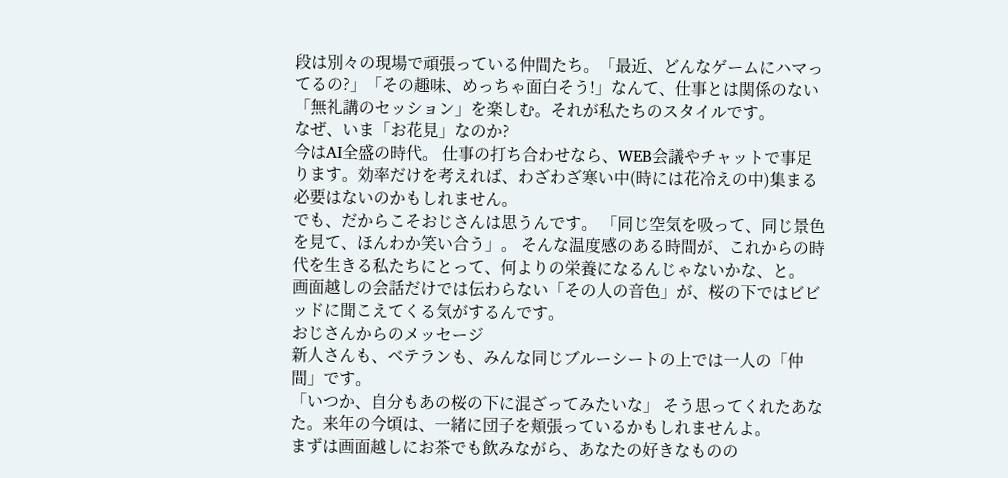段は別々の現場で頑張っている仲間たち。「最近、どんなゲームにハマってるの?」「その趣味、めっちゃ面白そう!」なんて、仕事とは関係のない「無礼講のセッション」を楽しむ。それが私たちのスタイルです。
なぜ、いま「お花見」なのか?
今はAI全盛の時代。 仕事の打ち合わせなら、WEB会議やチャットで事足ります。効率だけを考えれば、わざわざ寒い中(時には花冷えの中)集まる必要はないのかもしれません。
でも、だからこそおじさんは思うんです。 「同じ空気を吸って、同じ景色を見て、ほんわか笑い合う」。 そんな温度感のある時間が、これからの時代を生きる私たちにとって、何よりの栄養になるんじゃないかな、と。
画面越しの会話だけでは伝わらない「その人の音色」が、桜の下ではビビッドに聞こえてくる気がするんです。
おじさんからのメッセージ
新人さんも、ベテランも、みんな同じブルーシートの上では一人の「仲間」です。
「いつか、自分もあの桜の下に混ざってみたいな」 そう思ってくれたあなた。来年の今頃は、一緒に団子を頬張っているかもしれませんよ。
まずは画面越しにお茶でも飲みながら、あなたの好きなものの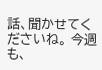話、聞かせてくださいね。 今週も、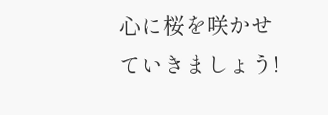心に桜を咲かせていきましょう!